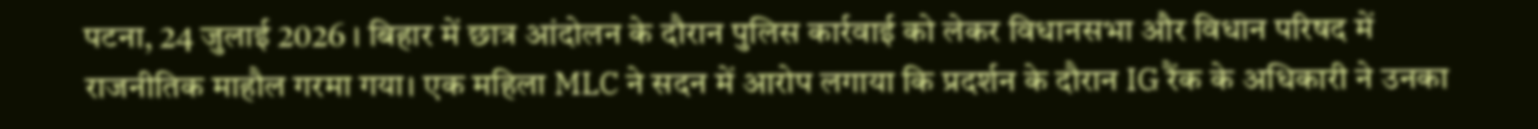पटना, 24 जुलाई 2026 । बिहार में छात्र आंदोलन के दौरान पुलिस कार्रवाई को लेकर विधानसभा और विधान परिषद में राजनीतिक माहौल गरमा गया। एक महिला MLC ने सदन में आरोप लगाया कि प्रदर्शन के दौरान IG रैंक के अधिकारी ने उनका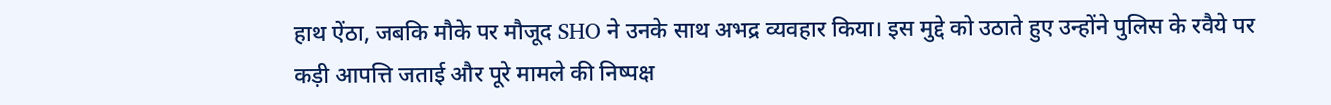हाथ ऐंठा, जबकि मौके पर मौजूद SHO ने उनके साथ अभद्र व्यवहार किया। इस मुद्दे को उठाते हुए उन्होंने पुलिस के रवैये पर कड़ी आपत्ति जताई और पूरे मामले की निष्पक्ष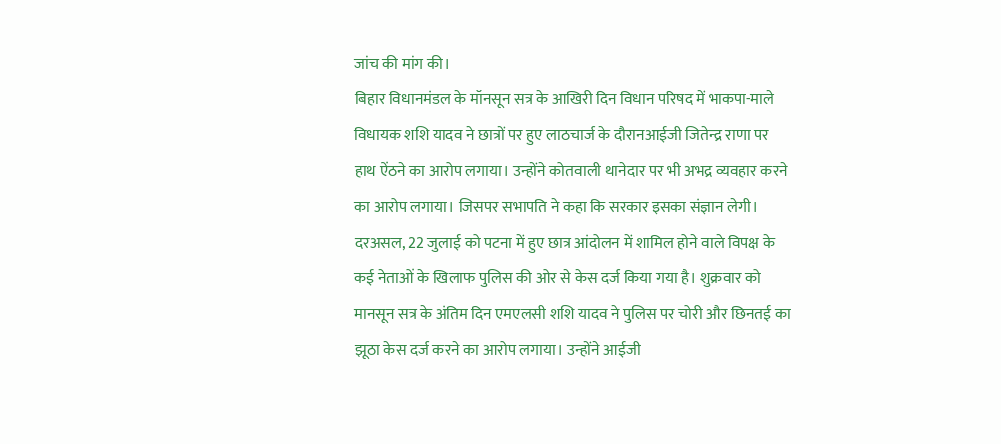जांच की मांग की।
बिहार विधानमंडल के मॉनसून सत्र के आखिरी दिन विधान परिषद में भाकपा-माले विधायक शशि यादव ने छात्रों पर हुए लाठचार्ज के दौरानआईजी जितेन्द्र राणा पर हाथ ऐंठने का आरोप लगाया। उन्होंने कोतवाली थानेदार पर भी अभद्र व्यवहार करने का आरोप लगाया। जिसपर सभापति ने कहा कि सरकार इसका संज्ञान लेगी।
दरअसल, 22 जुलाई को पटना में हुए छात्र आंदोलन में शामिल होने वाले विपक्ष के कई नेताओं के खिलाफ पुलिस की ओर से केस दर्ज किया गया है। शुक्रवार को मानसून सत्र के अंतिम दिन एमएलसी शशि यादव ने पुलिस पर चोरी और छिनतई का झूठा केस दर्ज करने का आरोप लगाया। उन्होंने आईजी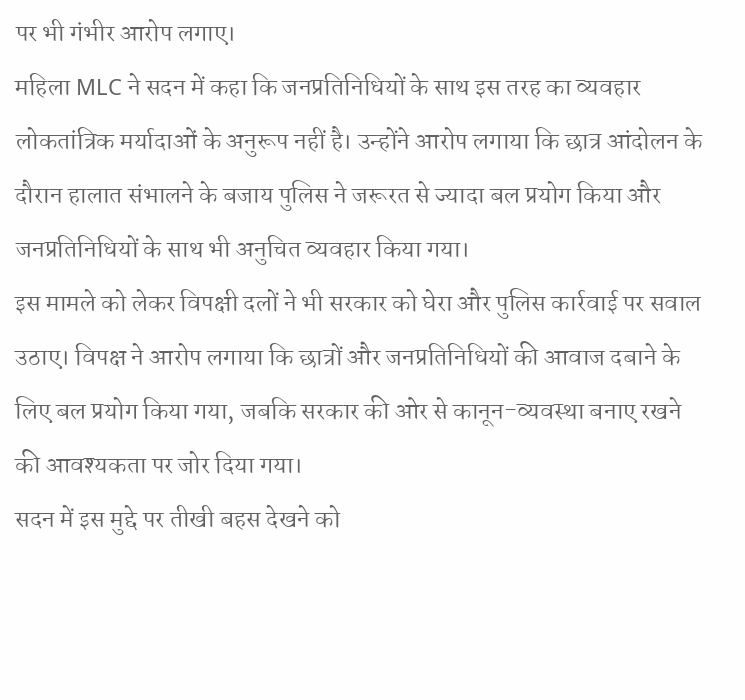पर भी गंभीर आरोप लगाए।
महिला MLC ने सदन में कहा कि जनप्रतिनिधियों के साथ इस तरह का व्यवहार लोकतांत्रिक मर्यादाओं के अनुरूप नहीं है। उन्होंने आरोप लगाया कि छात्र आंदोलन के दौरान हालात संभालने के बजाय पुलिस ने जरूरत से ज्यादा बल प्रयोग किया और जनप्रतिनिधियों के साथ भी अनुचित व्यवहार किया गया।
इस मामले को लेकर विपक्षी दलों ने भी सरकार को घेरा और पुलिस कार्रवाई पर सवाल उठाए। विपक्ष ने आरोप लगाया कि छात्रों और जनप्रतिनिधियों की आवाज दबाने के लिए बल प्रयोग किया गया, जबकि सरकार की ओर से कानून-व्यवस्था बनाए रखने की आवश्यकता पर जोर दिया गया।
सदन में इस मुद्दे पर तीखी बहस देखने को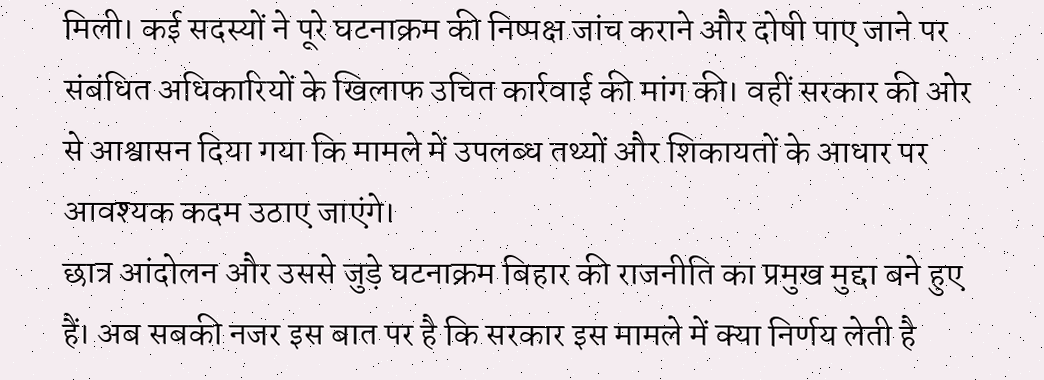मिली। कई सदस्यों ने पूरे घटनाक्रम की निष्पक्ष जांच कराने और दोषी पाए जाने पर संबंधित अधिकारियों के खिलाफ उचित कार्रवाई की मांग की। वहीं सरकार की ओर से आश्वासन दिया गया कि मामले में उपलब्ध तथ्यों और शिकायतों के आधार पर आवश्यक कदम उठाए जाएंगे।
छात्र आंदोलन और उससे जुड़े घटनाक्रम बिहार की राजनीति का प्रमुख मुद्दा बने हुए हैं। अब सबकी नजर इस बात पर है कि सरकार इस मामले में क्या निर्णय लेती है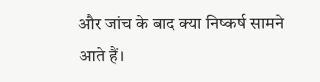और जांच के बाद क्या निष्कर्ष सामने आते हैं।